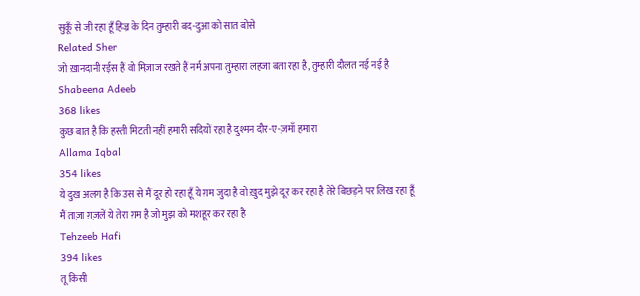सुकूँ से जी रहा हूँ हिज्र के दिन तुम्हारी बद-दुआ को सात बोसे
Related Sher
जो ख़ानदानी रईस हैं वो मिज़ाज रखते हैं नर्म अपना तुम्हारा लहजा बता रहा है, तुम्हारी दौलत नई नई है
Shabeena Adeeb
368 likes
कुछ बात है कि हस्ती मिटती नहीं हमारी सदियों रहा है दुश्मन दौर-ए-ज़माँ हमारा
Allama Iqbal
354 likes
ये दुख अलग है कि उस से मैं दूर हो रहा हूँ ये ग़म जुदा है वो ख़ुद मुझे दूर कर रहा है तेरे बिछड़ने पर लिख रहा हूँ मैं ताज़ा ग़ज़लें ये तेरा ग़म है जो मुझ को मशहूर कर रहा है
Tehzeeb Hafi
394 likes
तू किसी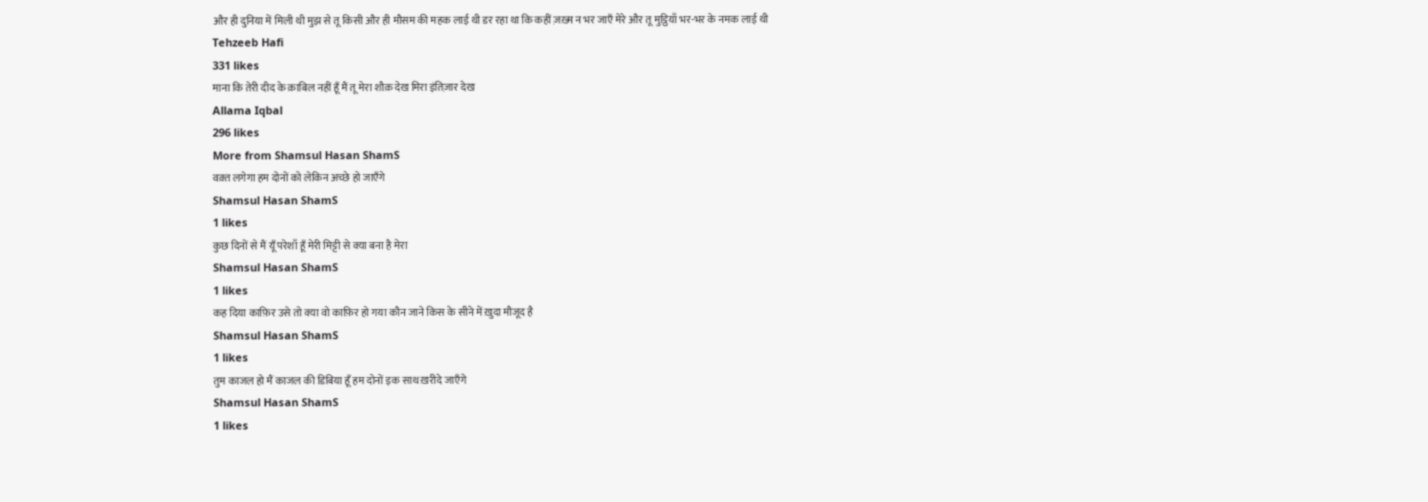और ही दुनिया में मिली थी मुझ से तू किसी और ही मौसम की महक लाई थी डर रहा था कि कहीं ज़ख़्म न भर जाएँ मेरे और तू मुट्ठियाँ भर-भर के नमक लाई थी
Tehzeeb Hafi
331 likes
माना कि तेरी दीद के क़ाबिल नहीं हूँ मैं तू मेरा शौक़ देख मिरा इंतिज़ार देख
Allama Iqbal
296 likes
More from Shamsul Hasan ShamS
वक़्त लगेगा हम दोनों को लेकिन अच्छे हो जाएँगे
Shamsul Hasan ShamS
1 likes
कुछ दिनों से मैं यूँ परेशाँ हूँ मेरी मिट्टी से क्या बना है मेरा
Shamsul Hasan ShamS
1 likes
कह दिया काफ़िर उसे तो क्या वो काफ़िर हो गया कौन जाने किस के सीने में ख़ुदा मौजूद है
Shamsul Hasan ShamS
1 likes
तुम काजल हो मैं काजल की डिबिया हूँ हम दोनों इक साथ ख़रीदे जाएँगे
Shamsul Hasan ShamS
1 likes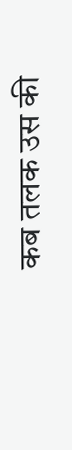कब तलक उस की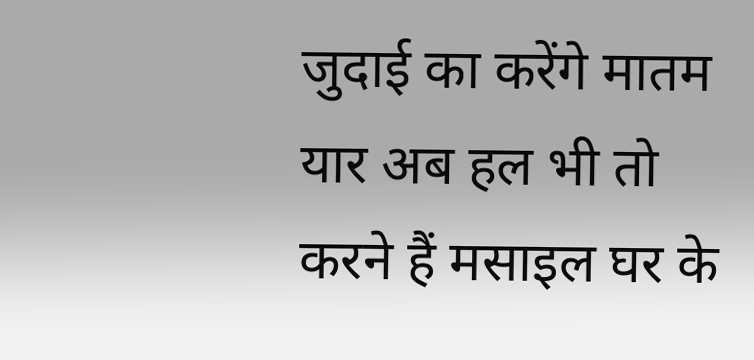जुदाई का करेंगे मातम यार अब हल भी तो करने हैं मसाइल घर के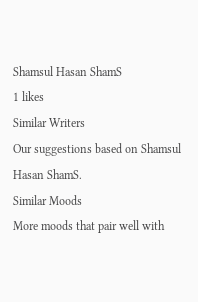Shamsul Hasan ShamS
1 likes
Similar Writers
Our suggestions based on Shamsul Hasan ShamS.
Similar Moods
More moods that pair well with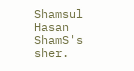Shamsul Hasan ShamS's sher.